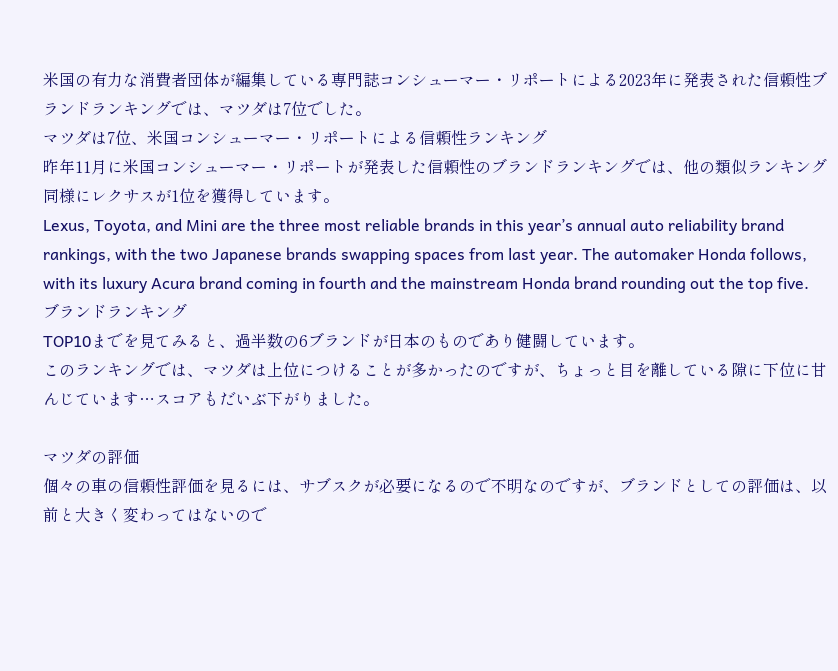米国の有力な消費者団体が編集している専門誌コンシューマー・リポートによる2023年に発表された信頼性ブランドランキングでは、マツダは7位でした。
マツダは7位、米国コンシューマー・リポートによる信頼性ランキング
昨年11月に米国コンシューマー・リポートが発表した信頼性のブランドランキングでは、他の類似ランキング同様にレクサスが1位を獲得しています。
Lexus, Toyota, and Mini are the three most reliable brands in this year’s annual auto reliability brand rankings, with the two Japanese brands swapping spaces from last year. The automaker Honda follows, with its luxury Acura brand coming in fourth and the mainstream Honda brand rounding out the top five.
ブランドランキング
TOP10までを見てみると、過半数の6ブランドが日本のものであり健闘しています。
このランキングでは、マツダは上位につけることが多かったのですが、ちょっと目を離している隙に下位に甘んじています…スコアもだいぶ下がりました。

マツダの評価
個々の車の信頼性評価を見るには、サブスクが必要になるので不明なのですが、ブランドとしての評価は、以前と大きく変わってはないので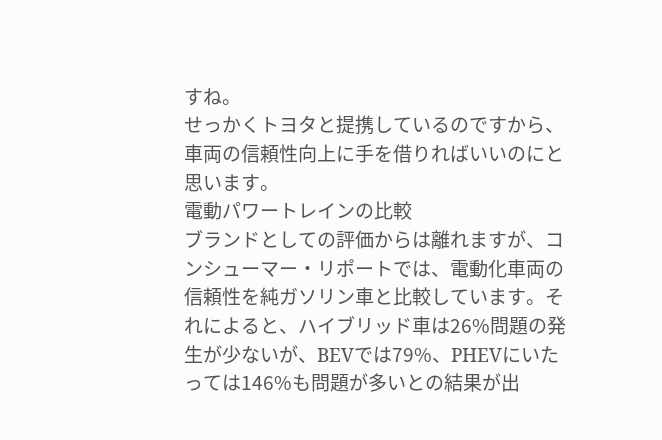すね。
せっかくトヨタと提携しているのですから、車両の信頼性向上に手を借りればいいのにと思います。
電動パワートレインの比較
ブランドとしての評価からは離れますが、コンシューマー・リポートでは、電動化車両の信頼性を純ガソリン車と比較しています。それによると、ハイブリッド車は26%問題の発生が少ないが、BEVでは79%、PHEVにいたっては146%も問題が多いとの結果が出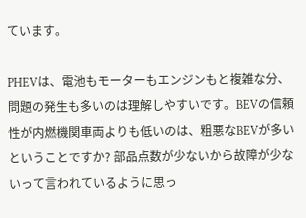ています。

PHEVは、電池もモーターもエンジンもと複雑な分、問題の発生も多いのは理解しやすいです。BEVの信頼性が内燃機関車両よりも低いのは、粗悪なBEVが多いということですか? 部品点数が少ないから故障が少ないって言われているように思っ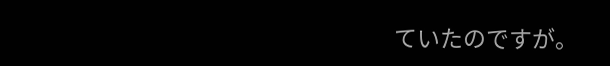ていたのですが。